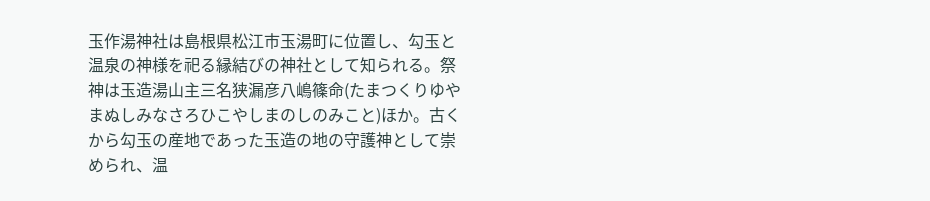玉作湯神社は島根県松江市玉湯町に位置し、勾玉と温泉の神様を祀る縁結びの神社として知られる。祭神は玉造湯山主三名狭漏彦八嶋篠命(たまつくりゆやまぬしみなさろひこやしまのしのみこと)ほか。古くから勾玉の産地であった玉造の地の守護神として崇められ、温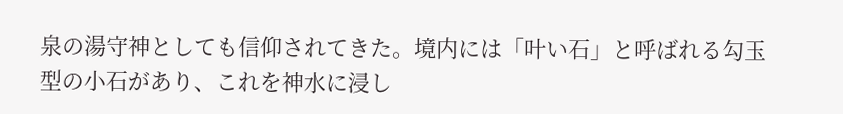泉の湯守神としても信仰されてきた。境内には「叶い石」と呼ばれる勾玉型の小石があり、これを神水に浸し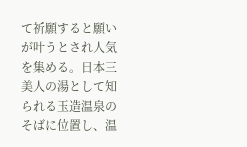て祈願すると願いが叶うとされ人気を集める。日本三美人の湯として知られる玉造温泉のそばに位置し、温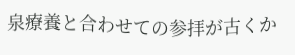泉療養と合わせての参拝が古くか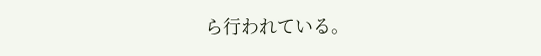ら行われている。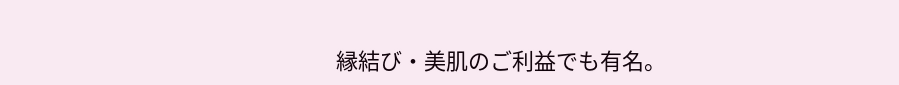縁結び・美肌のご利益でも有名。